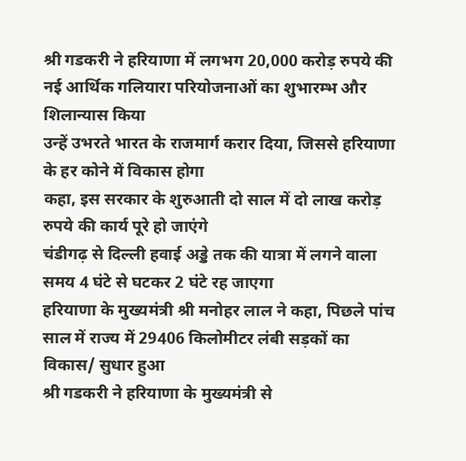श्री गडकरी ने हरियाणा में लगभग 20,000 करोड़ रुपये की नई आर्थिक गलियारा परियोजनाओं का शुभारम्भ और शिलान्यास किया
उन्हें उभरते भारत के राजमार्ग करार दिया, जिससे हरियाणा के हर कोने में विकास होगा
कहा, इस सरकार के शुरुआती दो साल में दो लाख करोड़ रुपये की कार्य पूरे हो जाएंगे
चंडीगढ़ से दिल्ली हवाई अड्डे तक की यात्रा में लगने वाला समय 4 घंटे से घटकर 2 घंटे रह जाएगा
हरियाणा के मुख्यमंत्री श्री मनोहर लाल ने कहा, पिछले पांच साल में राज्य में 29406 किलोमीटर लंबी सड़कों का विकास/ सुधार हुआ
श्री गडकरी ने हरियाणा के मुख्यमंत्री से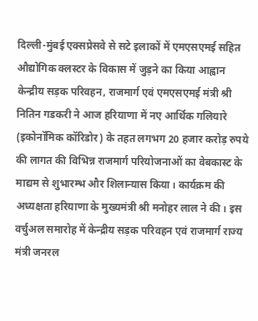दिल्ली-मुंबई एक्सप्रेसवे से सटे इलाकों में एमएसएमई सहित औद्योगिक क्लस्टर के विकास में जुड़ने का किया आह्वान
केन्द्रीय सड़क परिवहन, राजमार्ग एवं एमएसएमई मंत्री श्री नितिन गडकरी ने आज हरियाणा में नए आर्थिक गलियारे (इकोनॉमिक कॉरिडोर) के तहत लगभग 20 हजार करोड़ रुपये की लागत की विभिन्न राजमार्ग परियोजनाओं का वेबकास्ट के माद्यम से शुभारम्भ और शिलान्यास किया। कार्यक्रम की अध्यक्षता हरियाणा के मुख्यमंत्री श्री मनोहर लाल ने की। इस वर्चुअल समारोह में केन्द्रीय सड़क परिवहन एवं राजमार्ग राज्य मंत्री जनरल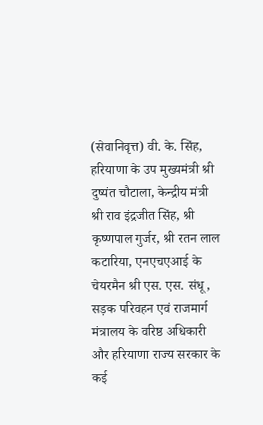(सेवानिवृत्त) वी. के. सिंह, हरियाणा के उप मुख्यमंत्री श्री दुष्यंत चौटाला, केन्द्रीय मंत्री श्री राव इंद्रजीत सिंह, श्री कृष्णपाल गुर्जर, श्री रतन लाल कटारिया, एनएचएआई के चेयरमैन श्री एस. एस. संधू, सड़क परिवहन एवं राजमार्ग मंत्रालय के वरिष्ठ अधिकारी और हरियाणा राज्य सरकार के कई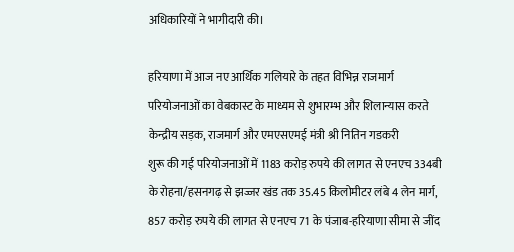अधिकारियों ने भागीदारी की।

हरियाणा में आज नए आर्थिक गलियारे के तहत विभिन्न राजमार्ग परियोजनाओं का वेबकास्ट के माध्यम से शुभारम्भ और शिलान्यास करते केन्द्रीय सड़क, राजमार्ग और एमएसएमई मंत्री श्री नितिन गडकरी
शुरू की गई परियोजनाओं में 1183 करोड़ रुपये की लागत से एनएच 334बी के रोहना/हसनगढ़ से झज्जर खंड तक 35.45 किलोमीटर लंबे 4 लेन मार्ग, 857 करोड़ रुपये की लागत से एनएच 71 के पंजाब-हरियाणा सीमा से जींद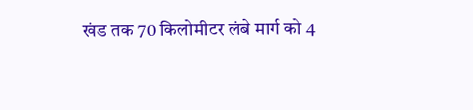खंड तक 70 किलोमीटर लंबे मार्ग को 4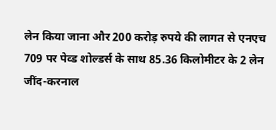लेन किया जाना और 200 करोड़ रुपये की लागत से एनएच 709 पर पेव्ड शोल्डर्स के साथ 85.36 किलोमीटर के 2 लेन जींद-करनाल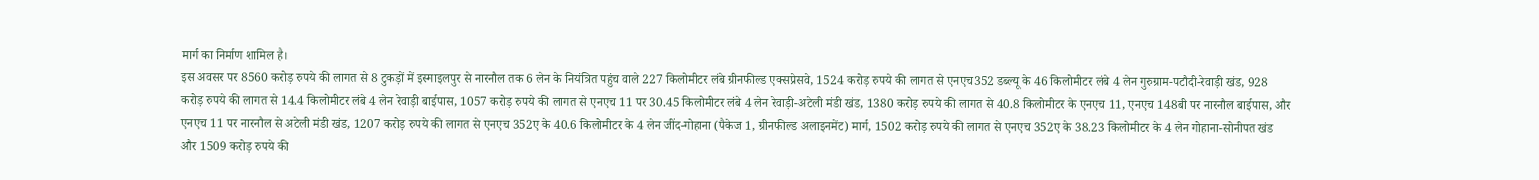मार्ग का निर्माण शामिल है।
इस अवसर पर 8560 करोड़ रुपये की लागत से 8 टुकड़ों में इस्माइलपुर से नारनौल तक 6 लेन के नियंत्रित पहुंच वाले 227 किलोमीटर लंबे ग्रीनफील्ड एक्सप्रेसवे, 1524 करोड़ रुपये की लागत से एनएच352 डब्ल्यू के 46 किलोमीटर लंबे 4 लेन गुरुग्राम-पटौदी-रेवाड़ी खंड, 928 करोड़ रुपये की लागत से 14.4 किलोमीटर लंबे 4 लेन रेवाड़ी बाईपास, 1057 करोड़ रुपये की लागत से एनएच 11 पर 30.45 किलोमीटर लंबे 4 लेन रेवाड़ी-अटेली मंडी खंड, 1380 करोड़ रुपये की लागत से 40.8 किलोमीटर के एनएच 11, एनएच 148बी पर नारनौल बाईपास, और एनएच 11 पर नारनौल से अटेली मंडी खंड, 1207 करोड़ रुपये की लागत से एनएच 352ए के 40.6 किलोमीटर के 4 लेन जींद-गोहाना (पैकेज 1, ग्रीनफील्ड अलाइनमेंट) मार्ग, 1502 करोड़ रुपये की लागत से एनएच 352ए के 38.23 किलोमीटर के 4 लेन गोहाना-सोनीपत खंड और 1509 करोड़ रुपये की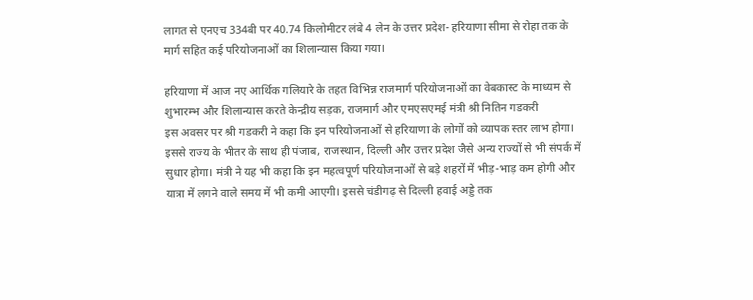लागत से एनएच 334बी पर 40.74 किलोमीटर लंबे 4 लेन के उत्तर प्रदेश- हरियाणा सीमा से रोहा तक के मार्ग सहित कई परियोजनाओं का शिलान्यास किया गया।

हरियाणा में आज नए आर्थिक गलियारे के तहत विभिन्न राजमार्ग परियोजनाओं का वेबकास्ट के माध्यम से शुभारम्भ और शिलान्यास करते केन्द्रीय सड़क, राजमार्ग और एमएसएमई मंत्री श्री नितिन गडकरी
इस अवसर पर श्री गडकरी ने कहा कि इन परियोजनाओं से हरियाणा के लोगों को व्यापक स्तर लाभ होगा। इससे राज्य के भीतर के साथ ही पंजाब, राजस्थान, दिल्ली और उत्तर प्रदेश जैसे अन्य राज्यों से भी संपर्क में सुधार होगा। मंत्री ने यह भी कहा कि इन महत्वपूर्ण परियोजनाओं से बड़े शहरों में भीड़-भाड़ कम होगी और यात्रा में लगने वाले समय में भी कमी आएगी। इससे चंडीगढ़ से दिल्ली हवाई अड्डे तक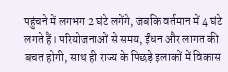पहुंचने में लगभग 2 घंटे लगेंगे, जबकि वर्तमान में 4 घंटे लगते हैं। परियोजनाओं से समय, ईंधन और लागत की बचत होगी, साथ ही राज्य के पिछड़े इलाकों में विकास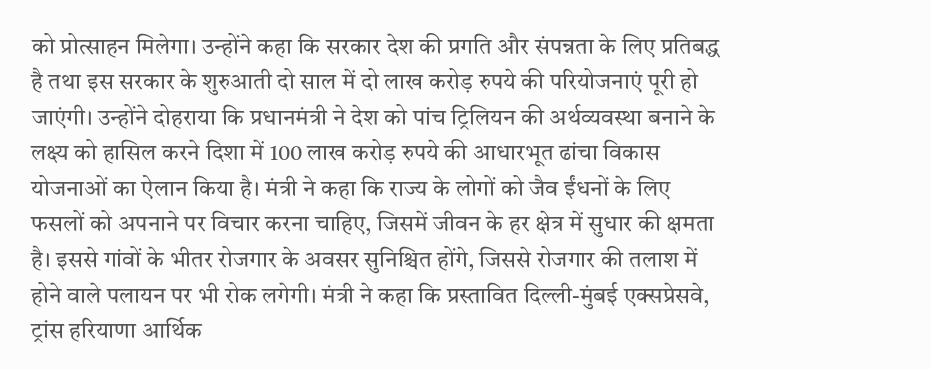को प्रोत्साहन मिलेगा। उन्होंने कहा कि सरकार देश की प्रगति और संपन्नता के लिए प्रतिबद्ध है तथा इस सरकार के शुरुआती दो साल में दो लाख करोड़ रुपये की परियोजनाएं पूरी हो जाएंगी। उन्होंने दोहराया कि प्रधानमंत्री ने देश को पांच ट्रिलियन की अर्थव्यवस्था बनाने के लक्ष्य को हासिल करने दिशा में 100 लाख करोड़ रुपये की आधारभूत ढांचा विकास योजनाओं का ऐलान किया है। मंत्री ने कहा कि राज्य के लोगों को जैव ईंधनों के लिए फसलों को अपनाने पर विचार करना चाहिए, जिसमें जीवन के हर क्षेत्र में सुधार की क्षमता है। इससे गांवों के भीतर रोजगार के अवसर सुनिश्चित होंगे, जिससे रोजगार की तलाश में होने वाले पलायन पर भी रोक लगेगी। मंत्री ने कहा कि प्रस्तावित दिल्ली-मुंबई एक्सप्रेसवे, ट्रांस हरियाणा आर्थिक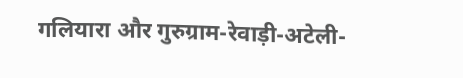गलियारा और गुरुग्राम-रेवाड़ी-अटेली-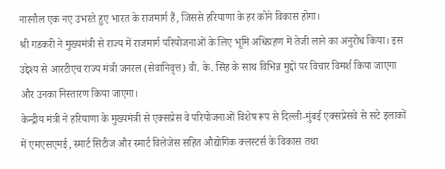नारनौल एक नए उभरते हुए भारत के राजमार्ग हैं, जिससे हरियाणा के हर कोने विकास होगा।
श्री गडकरी ने मुख्यमंत्री से राज्य में राजमार्ग परियोजनाओं के लिए भूमि अधिग्रहण में तेजी लाने का अनुरोध किया। इस उद्देश्य से आरटीएच राज्य मंत्री जनरल (सेवानिवृत्त) वी. के. सिंह के साथ विभिन्न मुद्दों पर विचार विमर्श किया जाएगा और उनका निस्तारण किया जाएगा।
केन्द्रीय मंत्री ने हरियाणा के मुख्यमंत्री से एक्सप्रेस वे परियोजनाओं विशेष रूप से दिल्ली-मुंबई एक्सप्रेसवे से सटे इलाकों में एमएसएमई, स्मार्ट सिटीज और स्मार्ट विलेजेस सहित औद्योगिक क्लस्टर्स के विकास तथा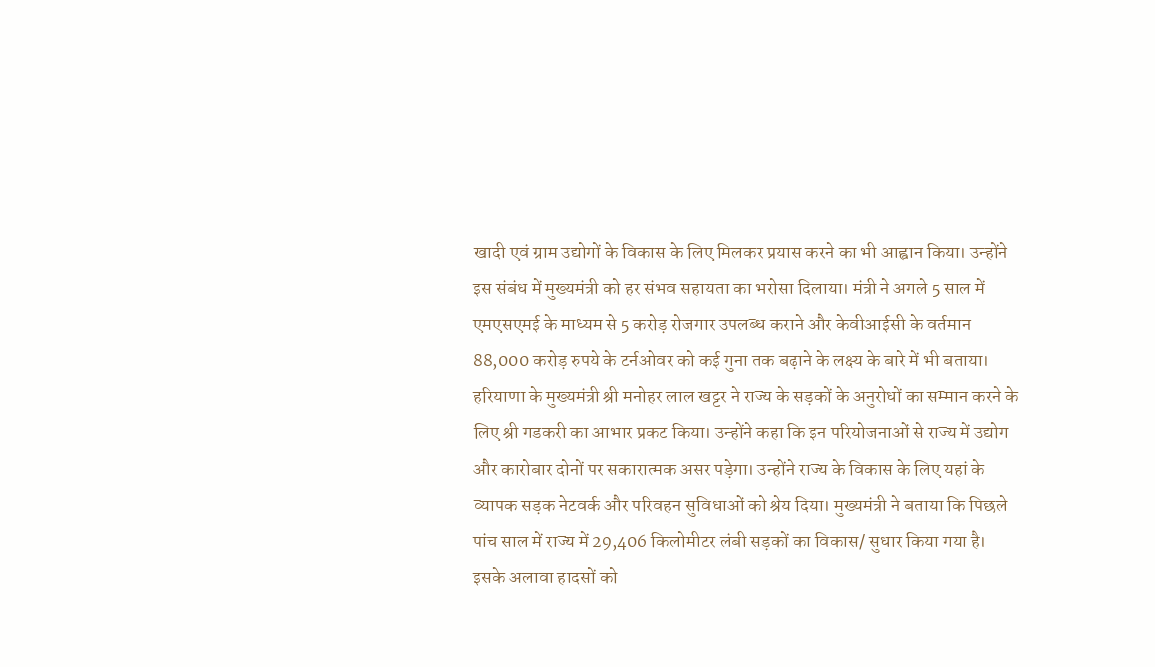खादी एवं ग्राम उद्योगों के विकास के लिए मिलकर प्रयास करने का भी आह्वान किया। उन्होंने इस संबंध में मुख्यमंत्री को हर संभव सहायता का भरोसा दिलाया। मंत्री ने अगले 5 साल में एमएसएमई के माध्यम से 5 करोड़ रोजगार उपलब्ध कराने और केवीआईसी के वर्तमान 88,000 करोड़ रुपये के टर्नओवर को कई गुना तक बढ़ाने के लक्ष्य के बारे में भी बताया।
हरियाणा के मुख्यमंत्री श्री मनोहर लाल खट्टर ने राज्य के सड़कों के अनुरोधों का सम्मान करने के लिए श्री गडकरी का आभार प्रकट किया। उन्होंने कहा कि इन परियोजनाओं से राज्य में उद्योग और कारोबार दोनों पर सकारात्मक असर पड़ेगा। उन्होंने राज्य के विकास के लिए यहां के व्यापक सड़क नेटवर्क और परिवहन सुविधाओं को श्रेय दिया। मुख्यमंत्री ने बताया कि पिछले पांच साल में राज्य में 29,406 किलोमीटर लंबी सड़कों का विकास/ सुधार किया गया है। इसके अलावा हादसों को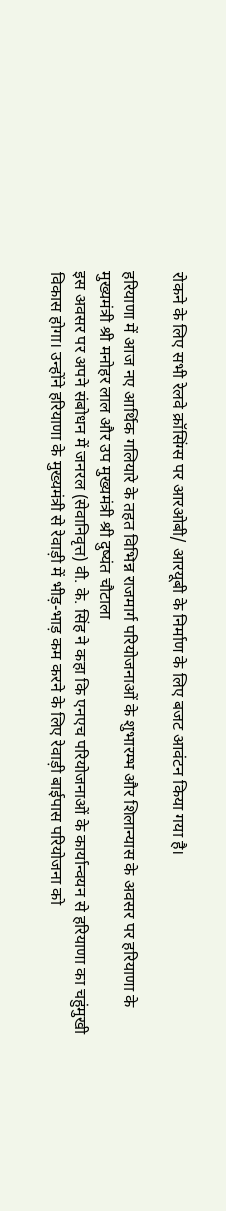रोकने के लिए सभी रेलवे क्रॉसिंग्स पर आरओबी/ आरयूबी के निर्माण के लिए बजट आवंटन किया गया है।

हरियाणा में आज नए आर्थिक गलियारे के तहत विभिन्न राजमार्ग परियोजनाओं के शुभारम्भ और शिलान्यास के अवसर पर हरियाणा के मुख्यमंत्री श्री मनोहर लाल और उप मुख्यमंत्री श्री दुष्यंत चौटाला
इस अवसर पर अपने संबोधन में जनरल (सेवानिवृत्त) वी. के. सिंह ने कहा कि एनएच परियोजनाओं के कार्यान्वयन से हरियाणा का चहुंमुखी विकास होगा। उन्होंने हरियाणा के मुख्यमंत्री से रेवाड़ी में भीड़-भाड़ कम करने के लिए रेवाड़ी बाईपास परियोजना को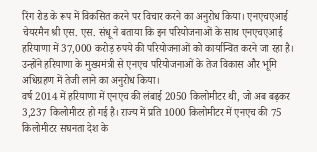रिंग रोड के रूप में विकसित करने पर विचार करने का अनुरोध किया। एनएचएआई चेयरमैन श्री एस. एस. संधू ने बताया कि इन परियोजनाओं के साथ एनएचएआई हरियाणा में 37,000 करोड़ रुपये की परियोजनाओं को कार्यान्वित करने जा रहा है। उन्होंने हरियाणा के मुख्यमंत्री से एनएच परियोजनाओं के तेज विकास और भूमि अधिग्रहण में तेजी लाने का अनुरोध किया।
वर्ष 2014 में हरियाणा में एनएच की लंबाई 2050 किलोमीटर थी, जो अब बढ़कर 3,237 किलोमीटर हो गई है। राज्य में प्रति 1000 किलोमीटर में एनएच की 75 किलोमीटर सघनता देश के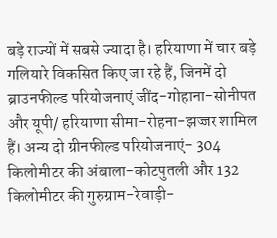बड़े राज्यों में सबसे ज्यादा है। हरियाणा में चार बड़े गलियारे विकसित किए जा रहे हैं, जिनमें दो ब्राउनफील्ड परियोजनाएं जींद-गोहाना-सोनीपत और यूपी/ हरियाणा सीमा-रोहना-झज्जर शामिल हैं। अन्य दो ग्रीनफील्ड परियोजनाएं- 304 किलोमीटर की अंबाला-कोटपुतली और 132 किलोमीटर की गुरुग्राम-रेवाड़ी-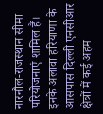नारनौल-राजस्थान सीमा परियोजनाएं शामिल हैं। इनके अलावा हरियाणा के आसपास दिल्ली एनसीआर क्षेत्रों में कई अहम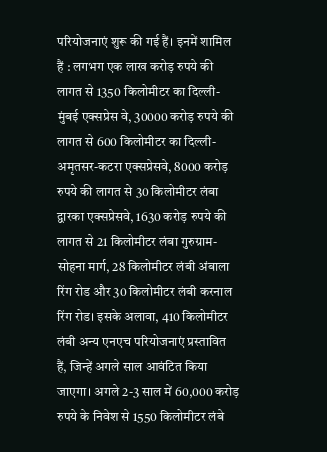परियोजनाएं शुरू की गई हैं। इनमें शामिल हैं : लगभग एक लाख करोड़ रुपये की लागत से 1350 किलोमीटर का दिल्ली-मुंबई एक्सप्रेस वे, 30000 करोड़ रुपये की लागत से 600 किलोमीटर का दिल्ली-अमृतसर-कटरा एक्सप्रेसवे, 8000 करोड़ रुपये की लागत से 30 किलोमीटर लंबा द्वारका एक्सप्रेसवे, 1630 करोड़ रुपये की लागत से 21 किलोमीटर लंबा गुरुग्राम-सोहना मार्ग, 28 किलोमीटर लंबी अंबाला रिंग रोड और 30 किलोमीटर लंबी करनाल रिंग रोड। इसके अलावा, 410 किलोमीटर लंबी अन्य एनएच परियोजनाएं प्रस्तावित हैं, जिन्हें अगले साल आवंटित किया जाएगा। अगले 2-3 साल में 60,000 करोड़ रुपये के निवेश से 1550 किलोमीटर लंबे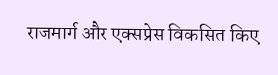राजमार्ग और एक्सप्रेस विकसित किए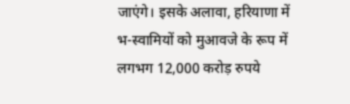जाएंगे। इसके अलावा, हरियाणा में भ-स्वामियों को मुआवजे के रूप में लगभग 12,000 करोड़ रुपये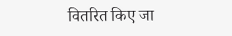वितरित किए जा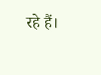रहे हैं।